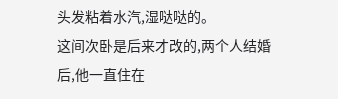头发粘着水汽,湿哒哒的。
这间次卧是后来才改的,两个人结婚后,他一直住在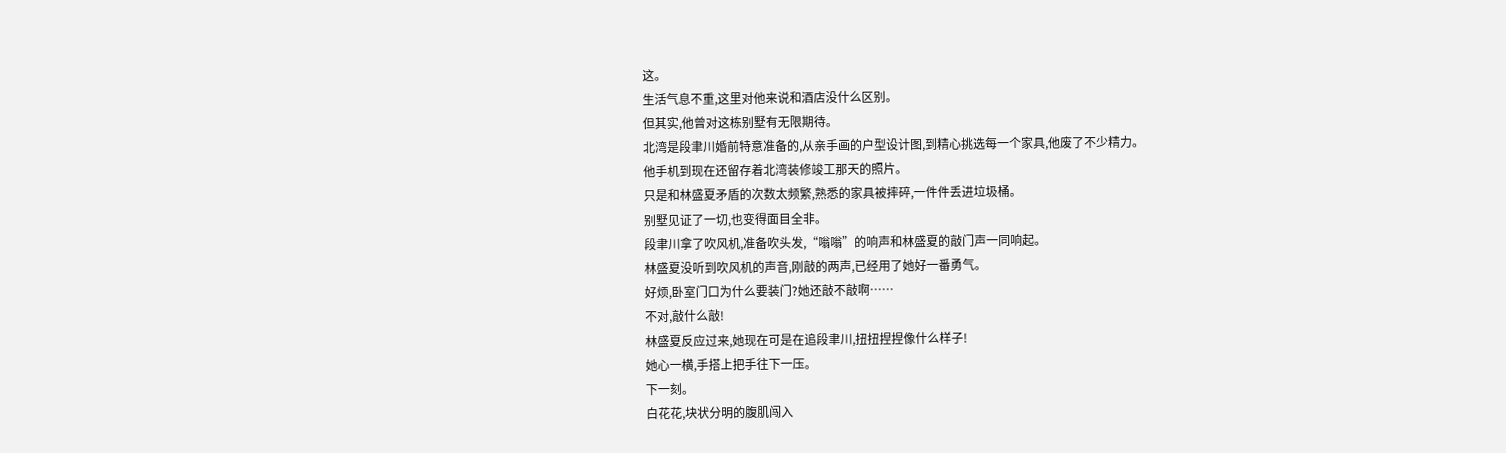这。
生活气息不重,这里对他来说和酒店没什么区别。
但其实,他曾对这栋别墅有无限期待。
北湾是段聿川婚前特意准备的,从亲手画的户型设计图,到精心挑选每一个家具,他废了不少精力。
他手机到现在还留存着北湾装修竣工那天的照片。
只是和林盛夏矛盾的次数太频繁,熟悉的家具被摔碎,一件件丢进垃圾桶。
别墅见证了一切,也变得面目全非。
段聿川拿了吹风机,准备吹头发,“嗡嗡”的响声和林盛夏的敲门声一同响起。
林盛夏没听到吹风机的声音,刚敲的两声,已经用了她好一番勇气。
好烦,卧室门口为什么要装门?她还敲不敲啊……
不对,敲什么敲!
林盛夏反应过来,她现在可是在追段聿川,扭扭捏捏像什么样子!
她心一横,手搭上把手往下一压。
下一刻。
白花花,块状分明的腹肌闯入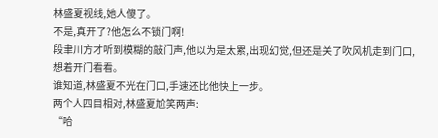林盛夏视线,她人傻了。
不是,真开了?他怎么不锁门啊!
段聿川方才听到模糊的敲门声,他以为是太累,出现幻觉,但还是关了吹风机走到门口,想着开门看看。
谁知道,林盛夏不光在门口,手速还比他快上一步。
两个人四目相对,林盛夏尬笑两声:
“哈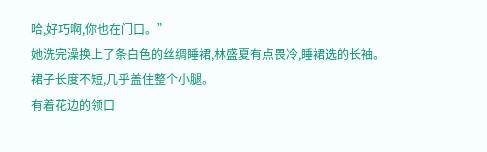哈,好巧啊,你也在门口。”
她洗完澡换上了条白色的丝绸睡裙,林盛夏有点畏冷,睡裙选的长袖。
裙子长度不短,几乎盖住整个小腿。
有着花边的领口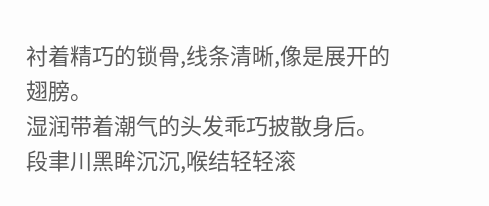衬着精巧的锁骨,线条清晰,像是展开的翅膀。
湿润带着潮气的头发乖巧披散身后。
段聿川黑眸沉沉,喉结轻轻滚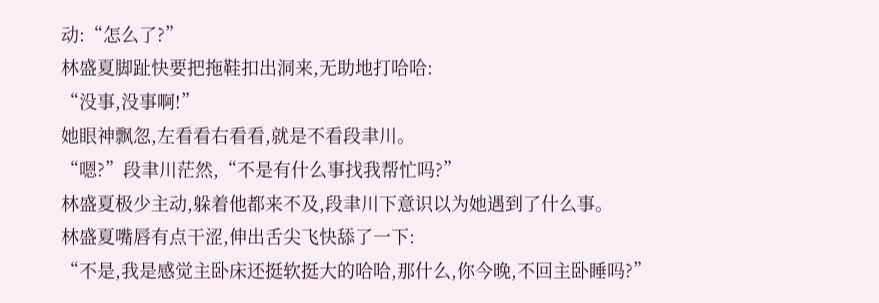动:“怎么了?”
林盛夏脚趾快要把拖鞋扣出洞来,无助地打哈哈:
“没事,没事啊!”
她眼神飘忽,左看看右看看,就是不看段聿川。
“嗯?”段聿川茫然,“不是有什么事找我帮忙吗?”
林盛夏极少主动,躲着他都来不及,段聿川下意识以为她遇到了什么事。
林盛夏嘴唇有点干涩,伸出舌尖飞快舔了一下:
“不是,我是感觉主卧床还挺软挺大的哈哈,那什么,你今晚,不回主卧睡吗?”